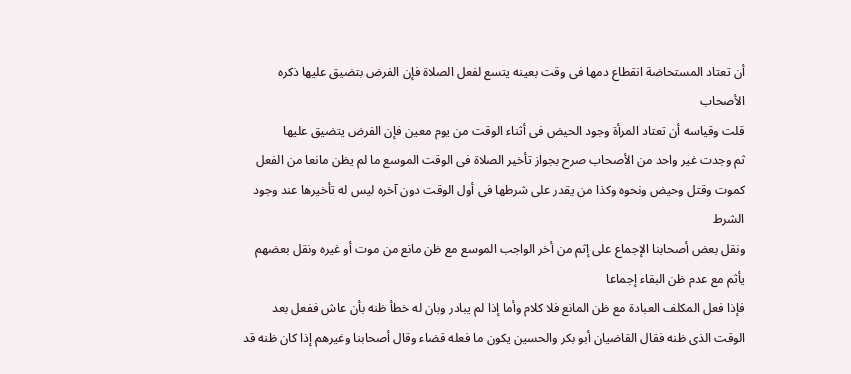أن تعتاد المستحاضة انقطاع دمها فى وقت بعينه يتسع لفعل الصلاة فإن الفرض بتضيق عليها ذكره الأصحاب
قلت وقياسه أن تعتاد المرأة وجود الحيض فى أثناء الوقت من يوم معين فإن الفرض يتضيق عليها
ثم وجدت غير واحد من الأصحاب صرح بجواز تأخير الصلاة فى الوقت الموسع ما لم يظن مانعا من الفعل كموت وقتل وحيض ونحوه وكذا من يقدر على شرطها فى أول الوقت دون آخره ليس له تأخيرها عند وجود الشرط
ونقل بعض أصحابنا الإجماع على إثم من أخر الواجب الموسع مع ظن مانع من موت أو غيره ونقل بعضهم يأثم مع عدم ظن البقاء إجماعا
فإذا فعل المكلف العبادة مع ظن المانع فلا كلام وأما إذا لم يبادر وبان له خطأ ظنه بأن عاش ففعل بعد الوقت الذى ظنه فقال القاضيان أبو بكر والحسين يكون ما فعله قضاء وقال أصحابنا وغيرهم إذا كان ظنه قد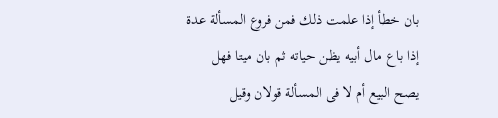بان خطأ إذا علمت ذلك فمن فروع المسألة عدة
إذا باع مال أبيه يظن حياته ثم بان ميتا فهل يصح البيع أم لا فى المسألة قولان وقيل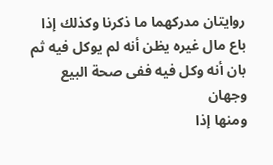روايتان مدركهما ما ذكرنا وكذلك إذا باع مال غيره يظن أنه لم يوكل فيه ثم بان أنه وكل فيه ففى صحة البيع وجهان
ومنها إذا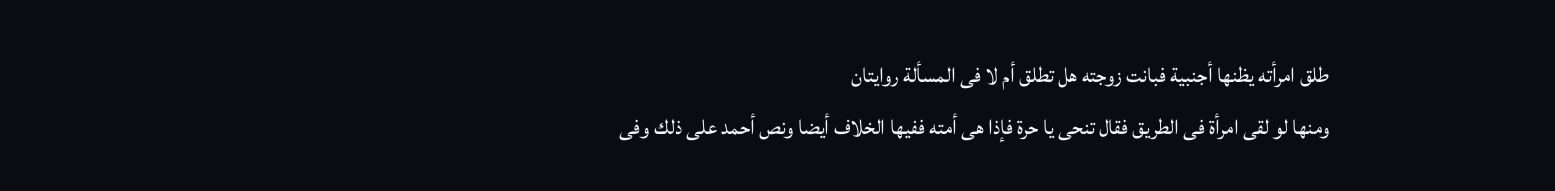طلق امرأته يظنها أجنبية فبانت زوجته هل تطلق أم لا فى المسألة روايتان
ومنها لو لقى امرأة فى الطريق فقال تنحى يا حرة فإذا هى أمته ففيها الخلاف أيضا ونص أحمد على ذلك وفى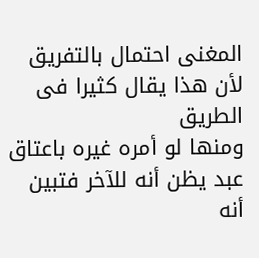المغنى احتمال بالتفريق لأن هذا يقال كثيرا فى الطريق
ومنها لو أمره غيره باعتاق عبد يظن أنه للآخر فتبين أنه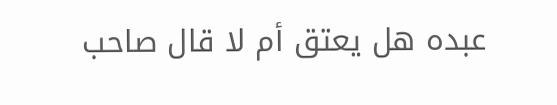عبده هل يعتق أم لا قال صاحب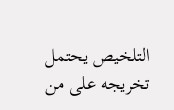التلخيص يحتمل تخريجه على من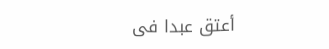أعتق عبدا فى